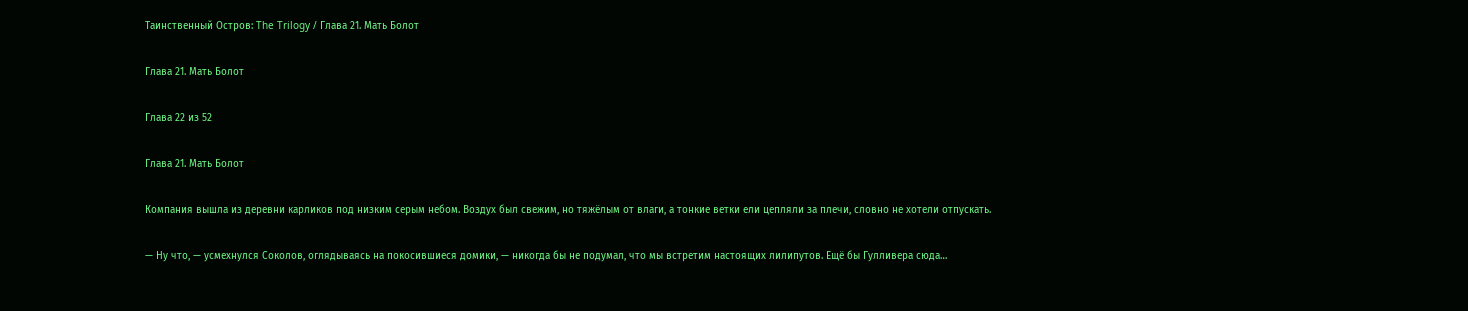Таинственный Остров: The Trilogy / Глава 21. Мать Болот

Глава 21. Мать Болот

Глава 22 из 52

Глава 21. Мать Болот

Компания вышла из деревни карликов под низким серым небом. Воздух был свежим, но тяжёлым от влаги, а тонкие ветки ели цепляли за плечи, словно не хотели отпускать.

— Ну что, — усмехнулся Соколов, оглядываясь на покосившиеся домики, — никогда бы не подумал, что мы встретим настоящих лилипутов. Ещё бы Гулливера сюда…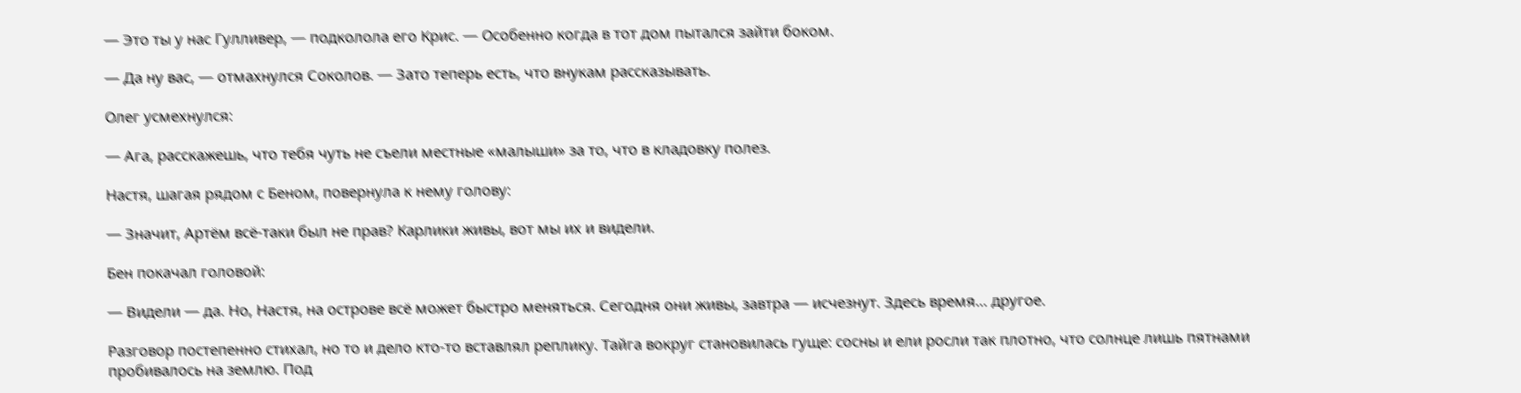— Это ты у нас Гулливер, — подколола его Крис. — Особенно когда в тот дом пытался зайти боком.

— Да ну вас, — отмахнулся Соколов. — Зато теперь есть, что внукам рассказывать.

Олег усмехнулся:

— Ага, расскажешь, что тебя чуть не съели местные «малыши» за то, что в кладовку полез.

Настя, шагая рядом с Беном, повернула к нему голову:

— Значит, Артём всё-таки был не прав? Карлики живы, вот мы их и видели.

Бен покачал головой:

— Видели — да. Но, Настя, на острове всё может быстро меняться. Сегодня они живы, завтра — исчезнут. Здесь время… другое.

Разговор постепенно стихал, но то и дело кто-то вставлял реплику. Тайга вокруг становилась гуще: сосны и ели росли так плотно, что солнце лишь пятнами пробивалось на землю. Под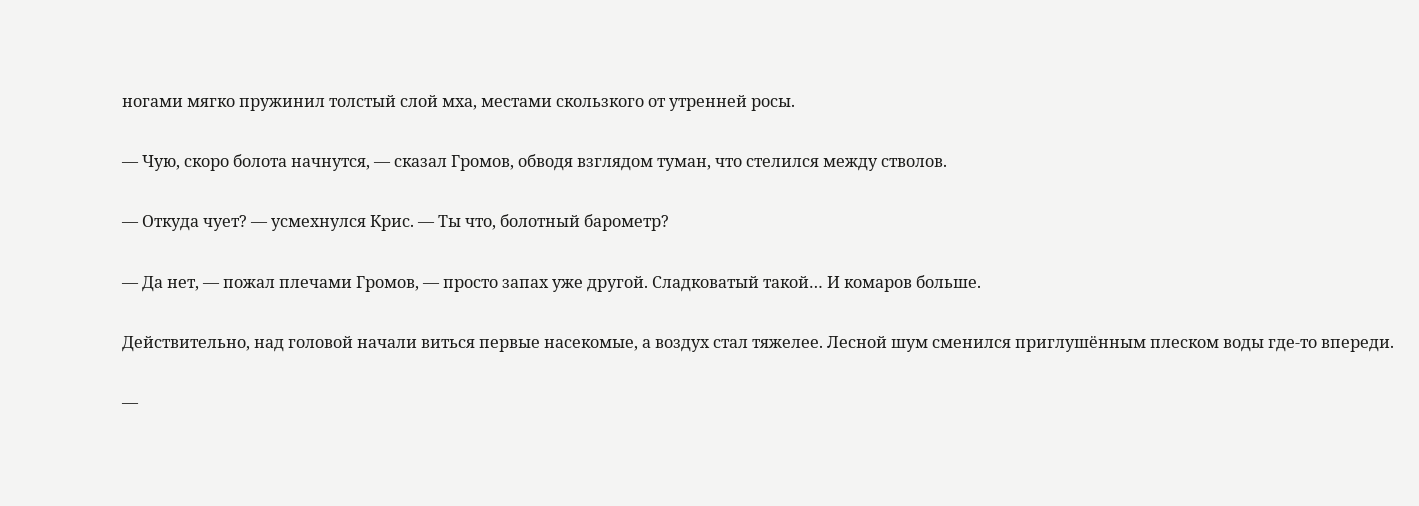ногами мягко пружинил толстый слой мха, местами скользкого от утренней росы.

— Чую, скоро болота начнутся, — сказал Громов, обводя взглядом туман, что стелился между стволов.

— Откуда чует? — усмехнулся Крис. — Ты что, болотный барометр?

— Да нет, — пожал плечами Громов, — просто запах уже другой. Сладковатый такой… И комаров больше.

Действительно, над головой начали виться первые насекомые, а воздух стал тяжелее. Лесной шум сменился приглушённым плеском воды где-то впереди.

—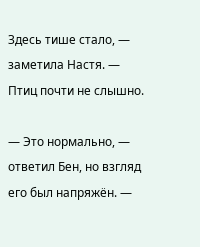Здесь тише стало, — заметила Настя. — Птиц почти не слышно.

— Это нормально, — ответил Бен, но взгляд его был напряжён. —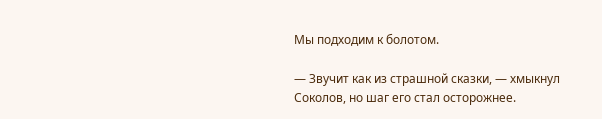Мы подходим к болотом.

— Звучит как из страшной сказки, — хмыкнул Соколов, но шаг его стал осторожнее.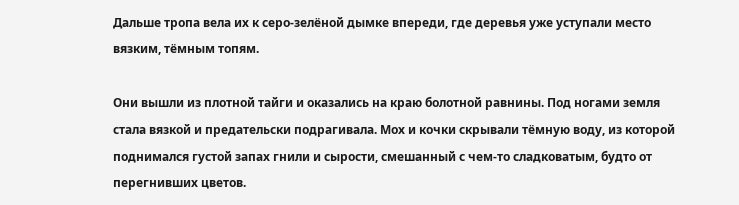Дальше тропа вела их к серо-зелёной дымке впереди, где деревья уже уступали место вязким, тёмным топям.

Они вышли из плотной тайги и оказались на краю болотной равнины. Под ногами земля стала вязкой и предательски подрагивала. Мох и кочки скрывали тёмную воду, из которой поднимался густой запах гнили и сырости, смешанный с чем-то сладковатым, будто от перегнивших цветов.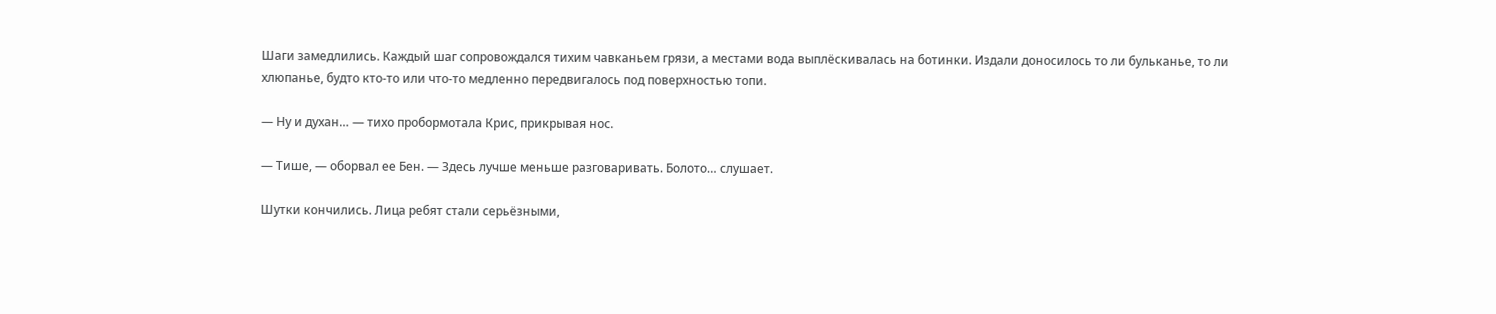Шаги замедлились. Каждый шаг сопровождался тихим чавканьем грязи, а местами вода выплёскивалась на ботинки. Издали доносилось то ли бульканье, то ли хлюпанье, будто кто-то или что-то медленно передвигалось под поверхностью топи.

— Ну и духан… — тихо пробормотала Крис, прикрывая нос.

— Тише, — оборвал ее Бен. — Здесь лучше меньше разговаривать. Болото… слушает.

Шутки кончились. Лица ребят стали серьёзными,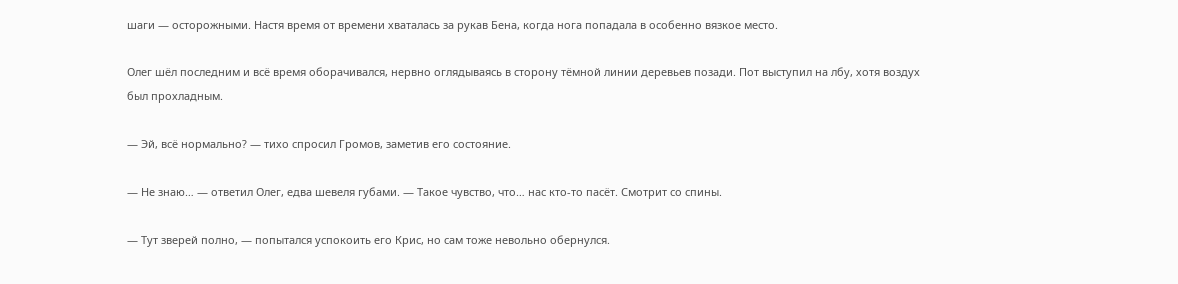шаги — осторожными. Настя время от времени хваталась за рукав Бена, когда нога попадала в особенно вязкое место.

Олег шёл последним и всё время оборачивался, нервно оглядываясь в сторону тёмной линии деревьев позади. Пот выступил на лбу, хотя воздух был прохладным.

— Эй, всё нормально? — тихо спросил Громов, заметив его состояние.

— Не знаю… — ответил Олег, едва шевеля губами. — Такое чувство, что… нас кто-то пасёт. Смотрит со спины.

— Тут зверей полно, — попытался успокоить его Крис, но сам тоже невольно обернулся.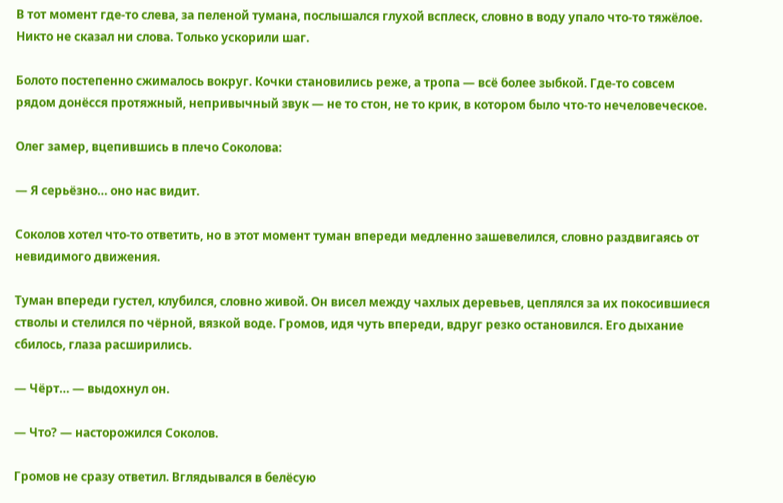В тот момент где-то слева, за пеленой тумана, послышался глухой всплеск, словно в воду упало что-то тяжёлое. Никто не сказал ни слова. Только ускорили шаг.

Болото постепенно сжималось вокруг. Кочки становились реже, а тропа — всё более зыбкой. Где-то совсем рядом донёсся протяжный, непривычный звук — не то стон, не то крик, в котором было что-то нечеловеческое.

Олег замер, вцепившись в плечо Соколова:

— Я серьёзно… оно нас видит.

Соколов хотел что-то ответить, но в этот момент туман впереди медленно зашевелился, словно раздвигаясь от невидимого движения.

Туман впереди густел, клубился, словно живой. Он висел между чахлых деревьев, цеплялся за их покосившиеся стволы и стелился по чёрной, вязкой воде. Громов, идя чуть впереди, вдруг резко остановился. Его дыхание сбилось, глаза расширились.

— Чёрт… — выдохнул он.

— Что? — насторожился Соколов.

Громов не сразу ответил. Вглядывался в белёсую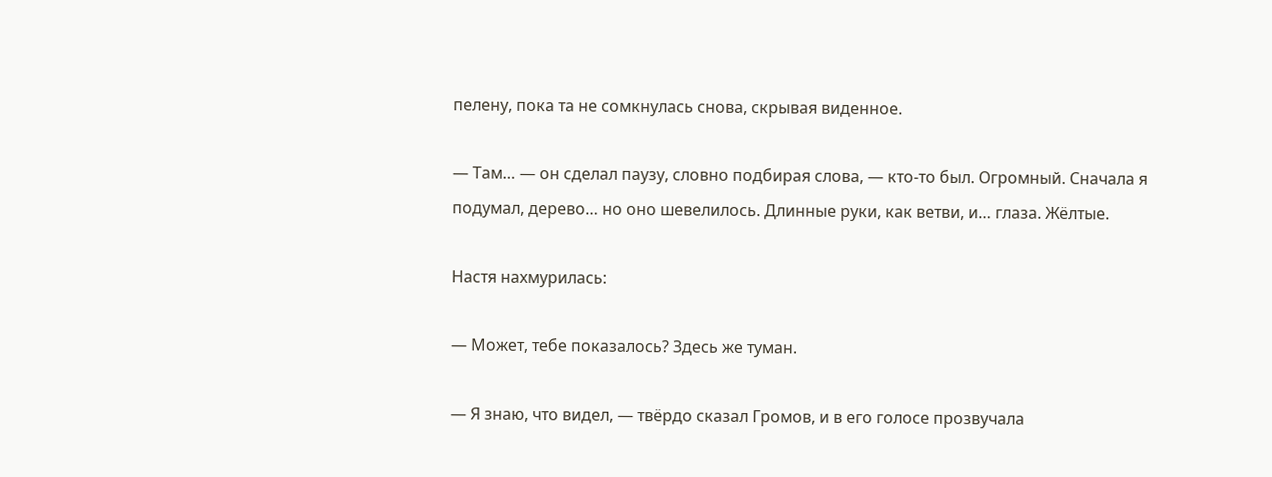пелену, пока та не сомкнулась снова, скрывая виденное.

— Там… — он сделал паузу, словно подбирая слова, — кто-то был. Огромный. Сначала я подумал, дерево… но оно шевелилось. Длинные руки, как ветви, и… глаза. Жёлтые.

Настя нахмурилась:

— Может, тебе показалось? Здесь же туман.

— Я знаю, что видел, — твёрдо сказал Громов, и в его голосе прозвучала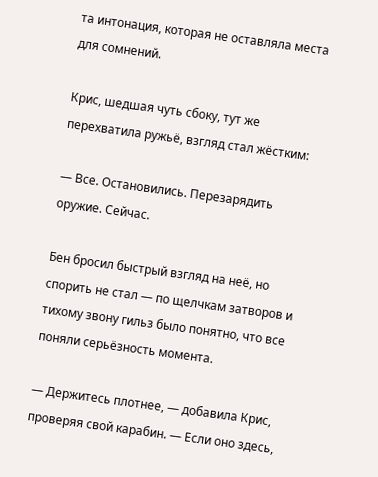та интонация, которая не оставляла места для сомнений.

Крис, шедшая чуть сбоку, тут же перехватила ружьё, взгляд стал жёстким:

— Все. Остановились. Перезарядить оружие. Сейчас.

Бен бросил быстрый взгляд на неё, но спорить не стал — по щелчкам затворов и тихому звону гильз было понятно, что все поняли серьёзность момента.

— Держитесь плотнее, — добавила Крис, проверяя свой карабин. — Если оно здесь,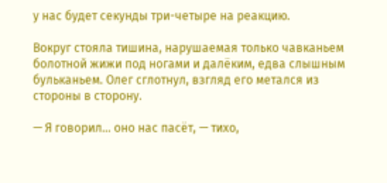у нас будет секунды три-четыре на реакцию.

Вокруг стояла тишина, нарушаемая только чавканьем болотной жижи под ногами и далёким, едва слышным бульканьем. Олег сглотнул, взгляд его метался из стороны в сторону.

— Я говорил… оно нас пасёт, — тихо,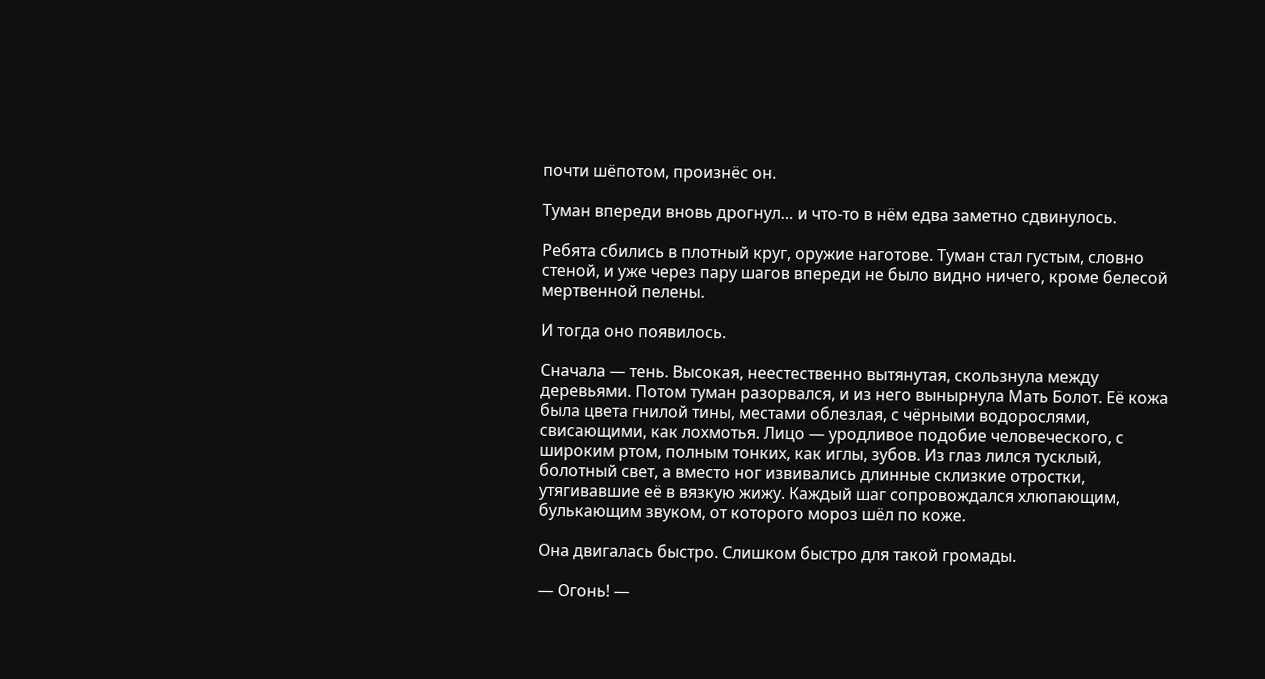почти шёпотом, произнёс он.

Туман впереди вновь дрогнул… и что-то в нём едва заметно сдвинулось.

Ребята сбились в плотный круг, оружие наготове. Туман стал густым, словно стеной, и уже через пару шагов впереди не было видно ничего, кроме белесой мертвенной пелены.

И тогда оно появилось.

Сначала — тень. Высокая, неестественно вытянутая, скользнула между деревьями. Потом туман разорвался, и из него вынырнула Мать Болот. Её кожа была цвета гнилой тины, местами облезлая, с чёрными водорослями, свисающими, как лохмотья. Лицо — уродливое подобие человеческого, с широким ртом, полным тонких, как иглы, зубов. Из глаз лился тусклый, болотный свет, а вместо ног извивались длинные склизкие отростки, утягивавшие её в вязкую жижу. Каждый шаг сопровождался хлюпающим, булькающим звуком, от которого мороз шёл по коже.

Она двигалась быстро. Слишком быстро для такой громады.

— Огонь! —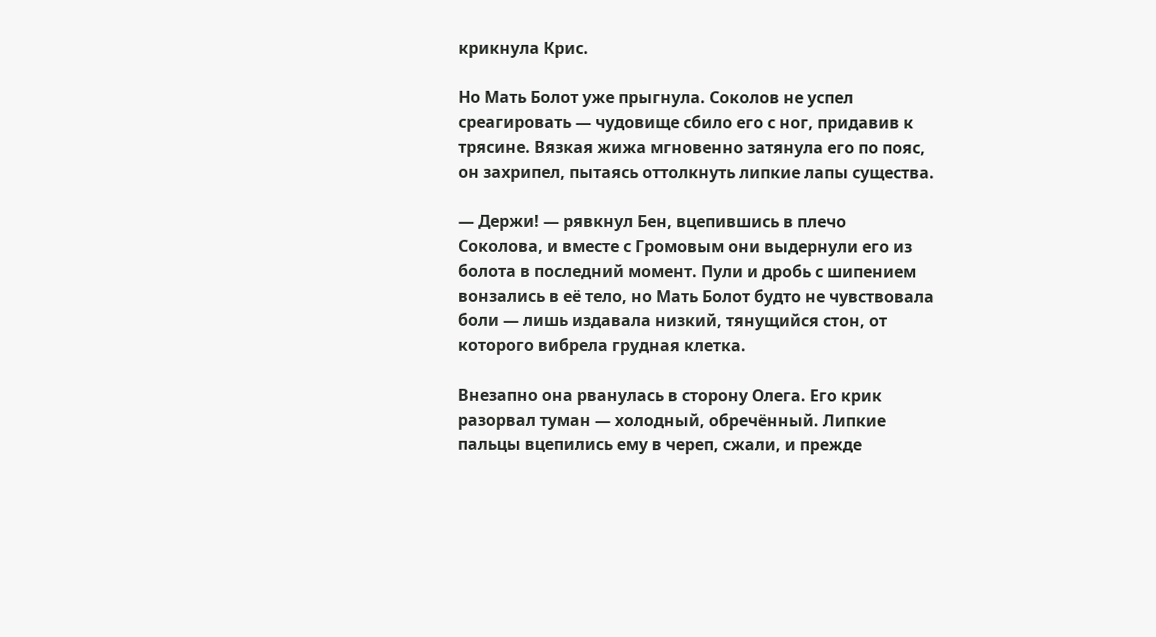крикнула Крис.

Но Мать Болот уже прыгнула. Соколов не успел среагировать — чудовище сбило его с ног, придавив к трясине. Вязкая жижа мгновенно затянула его по пояс, он захрипел, пытаясь оттолкнуть липкие лапы существа.

— Держи! — рявкнул Бен, вцепившись в плечо Соколова, и вместе с Громовым они выдернули его из болота в последний момент. Пули и дробь с шипением вонзались в её тело, но Мать Болот будто не чувствовала боли — лишь издавала низкий, тянущийся стон, от которого вибрела грудная клетка.

Внезапно она рванулась в сторону Олега. Его крик разорвал туман — холодный, обречённый. Липкие пальцы вцепились ему в череп, сжали, и прежде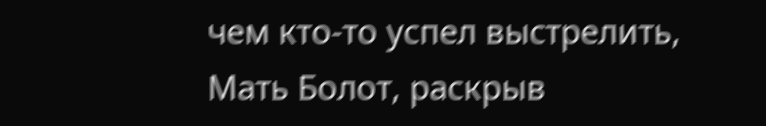чем кто-то успел выстрелить, Мать Болот, раскрыв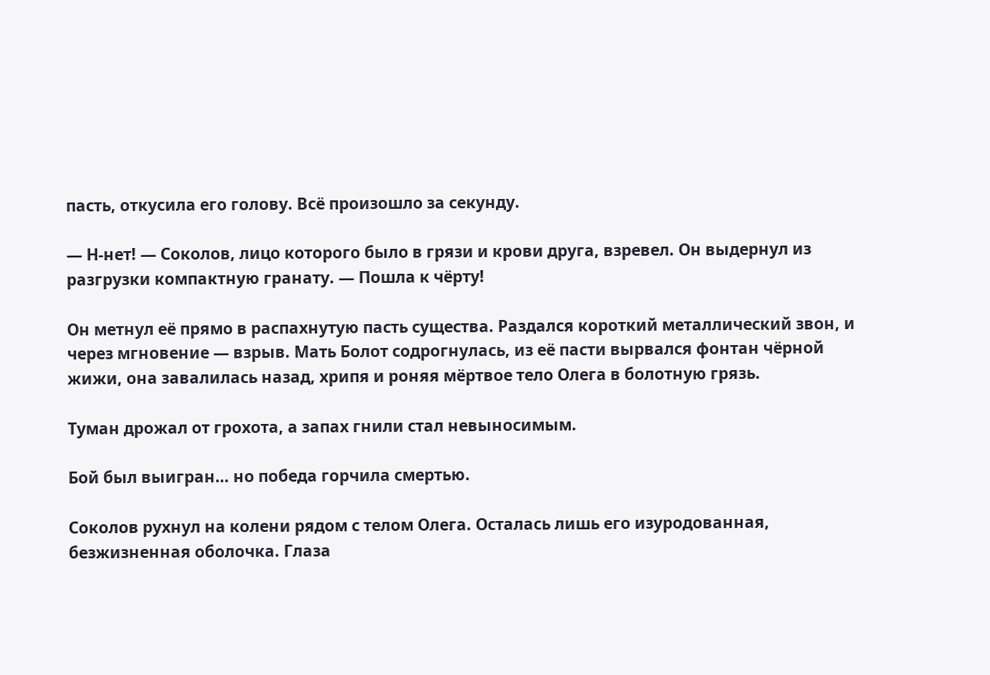пасть, откусила его голову. Всё произошло за секунду.

— Н-нет! — Соколов, лицо которого было в грязи и крови друга, взревел. Он выдернул из разгрузки компактную гранату. — Пошла к чёрту!

Он метнул её прямо в распахнутую пасть существа. Раздался короткий металлический звон, и через мгновение — взрыв. Мать Болот содрогнулась, из её пасти вырвался фонтан чёрной жижи, она завалилась назад, хрипя и роняя мёртвое тело Олега в болотную грязь.

Туман дрожал от грохота, а запах гнили стал невыносимым.

Бой был выигран… но победа горчила смертью.

Соколов рухнул на колени рядом с телом Олега. Осталась лишь его изуродованная, безжизненная оболочка. Глаза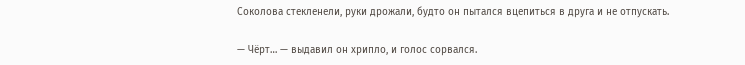Соколова стекленели, руки дрожали, будто он пытался вцепиться в друга и не отпускать.

— Чёрт… — выдавил он хрипло, и голос сорвался.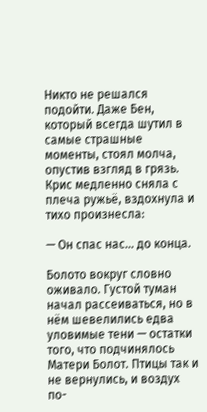Никто не решался подойти. Даже Бен, который всегда шутил в самые страшные моменты, стоял молча, опустив взгляд в грязь. Крис медленно сняла с плеча ружьё, вздохнула и тихо произнесла:

— Он спас нас… до конца.

Болото вокруг словно оживало. Густой туман начал рассеиваться, но в нём шевелились едва уловимые тени — остатки того, что подчинялось Матери Болот. Птицы так и не вернулись, и воздух по-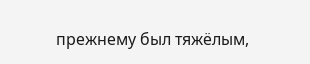прежнему был тяжёлым,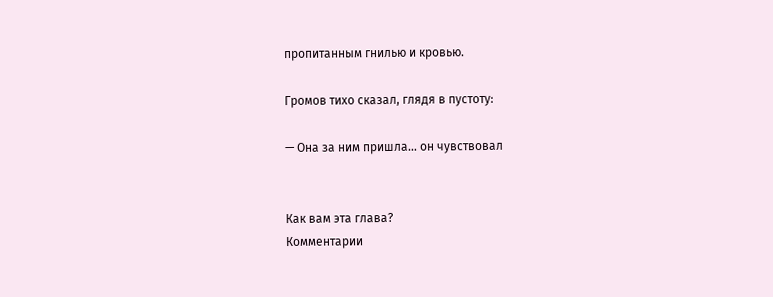пропитанным гнилью и кровью.

Громов тихо сказал, глядя в пустоту:

— Она за ним пришла… он чувствовал


Как вам эта глава?
Комментарии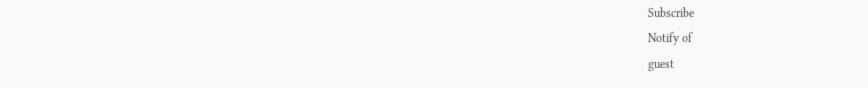Subscribe
Notify of
guest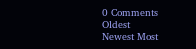0 Comments
Oldest
Newest Most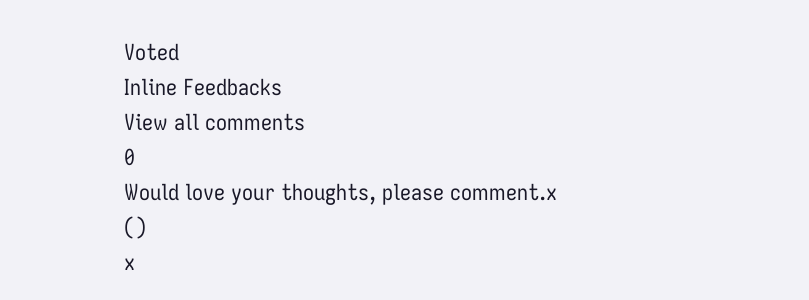Voted
Inline Feedbacks
View all comments
0
Would love your thoughts, please comment.x
()
x